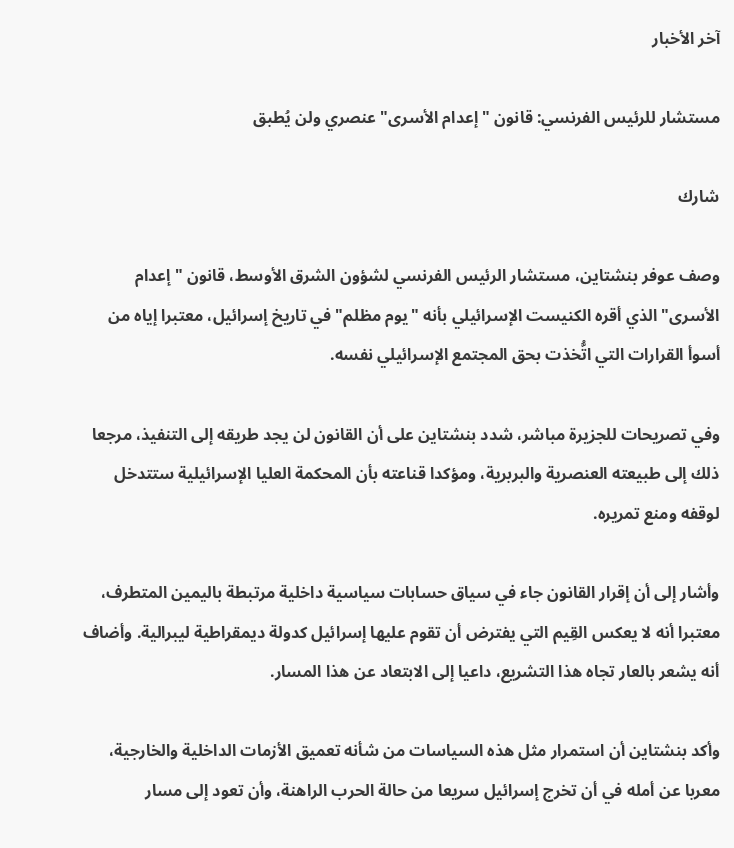آخر الأخبار

مستشار للرئيس الفرنسي: قانون "إعدام الأسرى" عنصري ولن يُطبق

شارك

وصف عوفر بنشتاين، مستشار الرئيس الفرنسي لشؤون الشرق الأوسط، قانون "إعدام الأسرى" الذي أقره الكنيست الإسرائيلي بأنه "يوم مظلم" في تاريخ إسرائيل، معتبرا إياه من أسوأ القرارات التي اتُّخذت بحق المجتمع الإسرائيلي نفسه.

وفي تصريحات للجزيرة مباشر، شدد بنشتاين على أن القانون لن يجد طريقه إلى التنفيذ، مرجعا ذلك إلى طبيعته العنصرية والبربرية، ومؤكدا قناعته بأن المحكمة العليا الإسرائيلية ستتدخل لوقفه ومنع تمريره.

وأشار إلى أن إقرار القانون جاء في سياق حسابات سياسية داخلية مرتبطة باليمين المتطرف، معتبرا أنه لا يعكس القِيم التي يفترض أن تقوم عليها إسرائيل كدولة ديمقراطية ليبرالية. وأضاف أنه يشعر بالعار تجاه هذا التشريع، داعيا إلى الابتعاد عن هذا المسار.

وأكد بنشتاين أن استمرار مثل هذه السياسات من شأنه تعميق الأزمات الداخلية والخارجية، معربا عن أمله في أن تخرج إسرائيل سريعا من حالة الحرب الراهنة، وأن تعود إلى مسار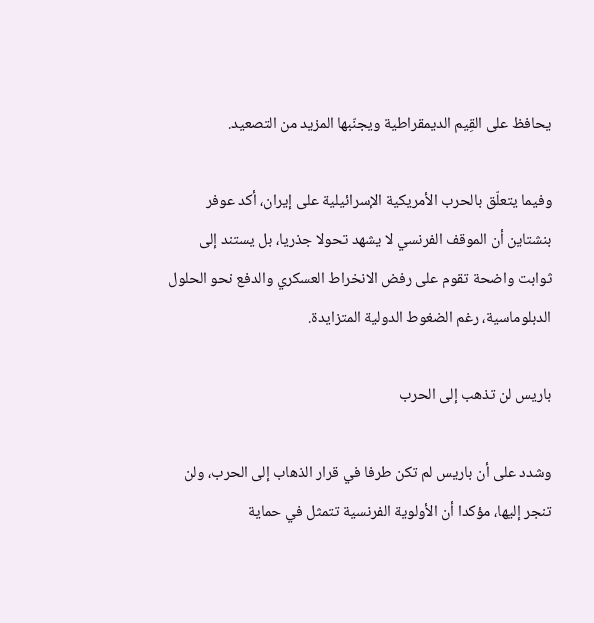يحافظ على القِيم الديمقراطية ويجنّبها المزيد من التصعيد.

وفيما يتعلّق بالحرب الأمريكية الإسرائيلية على إيران، أكد عوفر بنشتاين أن الموقف الفرنسي لا يشهد تحولا جذريا، بل يستند إلى ثوابت واضحة تقوم على رفض الانخراط العسكري والدفع نحو الحلول الدبلوماسية، رغم الضغوط الدولية المتزايدة.

باريس لن تذهب إلى الحرب

وشدد على أن باريس لم تكن طرفا في قرار الذهاب إلى الحرب، ولن تنجر إليها، مؤكدا أن الأولوية الفرنسية تتمثل في حماية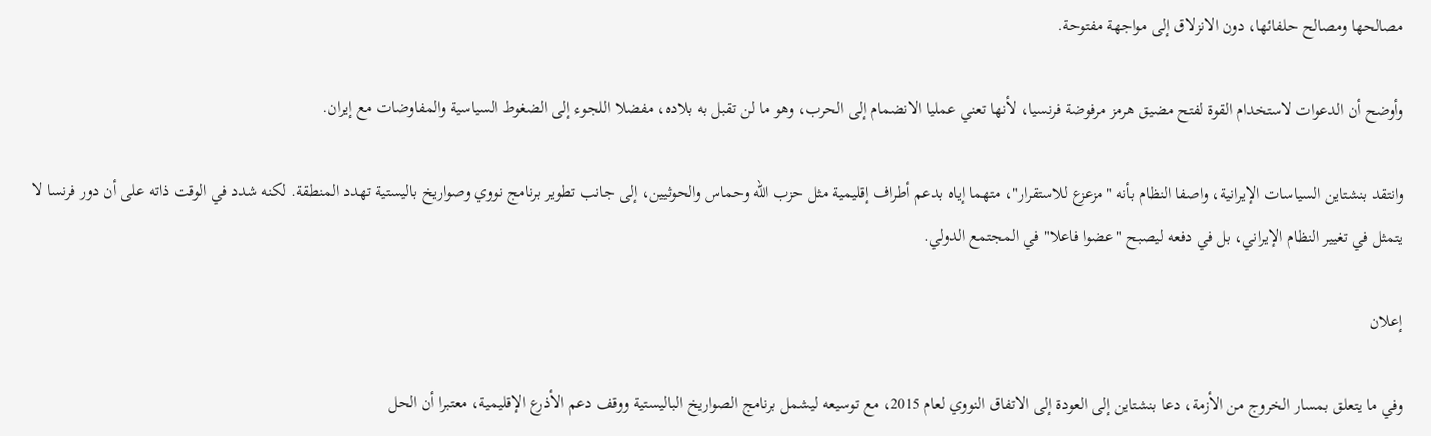مصالحها ومصالح حلفائها، دون الانزلاق إلى مواجهة مفتوحة.

وأوضح أن الدعوات لاستخدام القوة لفتح مضيق هرمز مرفوضة فرنسيا، لأنها تعني عمليا الانضمام إلى الحرب، وهو ما لن تقبل به بلاده، مفضلا اللجوء إلى الضغوط السياسية والمفاوضات مع إيران.

وانتقد بنشتاين السياسات الإيرانية، واصفا النظام بأنه "مزعزع للاستقرار"، متهما إياه بدعم أطراف إقليمية مثل حزب الله وحماس والحوثيين، إلى جانب تطوير برنامج نووي وصواريخ باليستية تهدد المنطقة. لكنه شدد في الوقت ذاته على أن دور فرنسا لا يتمثل في تغيير النظام الإيراني، بل في دفعه ليصبح "عضوا فاعلا" في المجتمع الدولي.

إعلان

وفي ما يتعلق بمسار الخروج من الأزمة، دعا بنشتاين إلى العودة إلى الاتفاق النووي لعام 2015، مع توسيعه ليشمل برنامج الصواريخ الباليستية ووقف دعم الأذرع الإقليمية، معتبرا أن الحل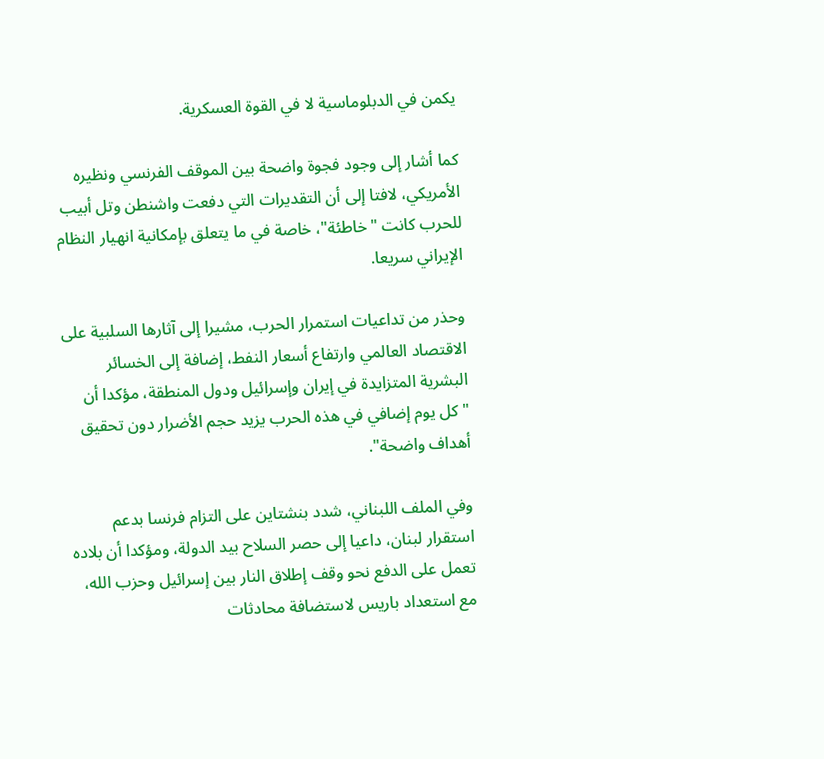يكمن في الدبلوماسية لا في القوة العسكرية.

كما أشار إلى وجود فجوة واضحة بين الموقف الفرنسي ونظيره الأمريكي، لافتا إلى أن التقديرات التي دفعت واشنطن وتل أبيب للحرب كانت "خاطئة"، خاصة في ما يتعلق بإمكانية انهيار النظام الإيراني سريعا.

وحذر من تداعيات استمرار الحرب، مشيرا إلى آثارها السلبية على الاقتصاد العالمي وارتفاع أسعار النفط، إضافة إلى الخسائر البشرية المتزايدة في إيران وإسرائيل ودول المنطقة، مؤكدا أن "كل يوم إضافي في هذه الحرب يزيد حجم الأضرار دون تحقيق أهداف واضحة".

وفي الملف اللبناني، شدد بنشتاين على التزام فرنسا بدعم استقرار لبنان، داعيا إلى حصر السلاح بيد الدولة، ومؤكدا أن بلاده تعمل على الدفع نحو وقف إطلاق النار بين إسرائيل وحزب الله، مع استعداد باريس لاستضافة محادثات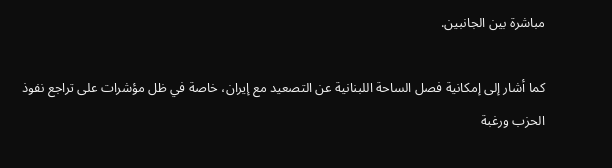مباشرة بين الجانبين.

كما أشار إلى إمكانية فصل الساحة اللبنانية عن التصعيد مع إيران، خاصة في ظل مؤشرات على تراجع نفوذ الحزب ورغبة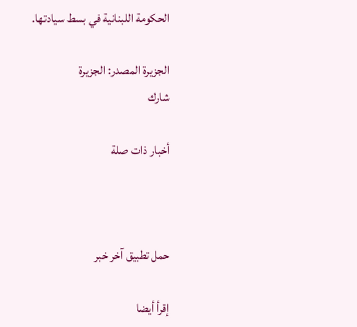الحكومة اللبنانية في بسط سيادتها.

الجزيرة المصدر: الجزيرة
شارك

أخبار ذات صلة



حمل تطبيق آخر خبر

إقرأ أيضا